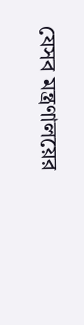যেসব মন্ত্রণালয়ের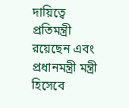দায়িত্বে প্রতিমন্ত্রী রয়েছেন এবং প্রধানমন্ত্রী মন্ত্রী হিসেবে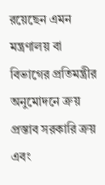রয়েছেন এমন মন্ত্রণালয় বা বিভাগের প্রতিমন্ত্রীর অনুমোদনে ক্রয় প্রস্তাব সরকারি ক্রয় এবং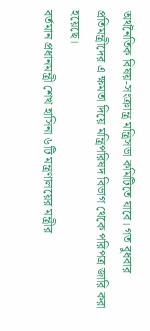অর্থনৈতিক বিষয়-সংক্রান্ত্র মন্ত্রিসভা কমিটিতে যাবে। গত বুধবার প্রতিমন্ত্রীদের এ ক্ষমতা দিয়ে মন্ত্রিপরিষদ বিভাগ থেকে পরিপত্র জারি করা হয়েছে।
বর্তমান প্রধানমন্ত্রী শেখ হাসিনা ৬টি মন্ত্রণালয়ের মন্ত্রীর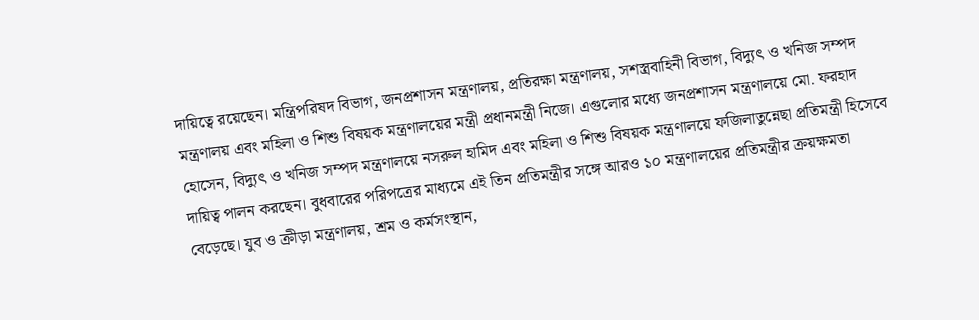দায়িত্বে রয়েছেন। মন্ত্রিপরিষদ বিভাগ, জনপ্রশাসন মন্ত্রণালয়, প্রতিরক্ষা মন্ত্রণালয়, সশস্ত্রবাহিনী বিভাগ, বিদ্যুৎ ও খনিজ সম্পদ মন্ত্রণালয় এবং মহিলা ও শিশু বিষয়ক মন্ত্রণালয়ের মন্ত্রী প্রধানমন্ত্রী নিজে। এগুলোর মধ্যে জনপ্রশাসন মন্ত্রণালয়ে মো. ফরহাদ হোসেন, বিদ্যুৎ ও খনিজ সম্পদ মন্ত্রণালয়ে নসরুল হামিদ এবং মহিলা ও শিশু বিষয়ক মন্ত্রণালয়ে ফজিলাতুন্নেছা প্রতিমন্ত্রী হিসেবে দায়িত্ব পালন করছেন। বুধবারের পরিপত্রের মাধ্যমে এই তিন প্রতিমন্ত্রীর সঙ্গে আরও ১০ মন্ত্রণালয়ের প্রতিমন্ত্রীর ক্রয়ক্ষমতা বেড়েছে। যুব ও ক্রীড়া মন্ত্রণালয়, শ্রম ও কর্মসংস্থান,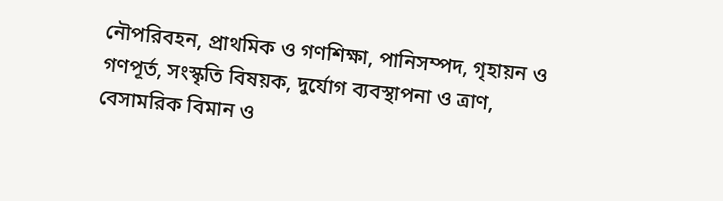নৌপরিবহন, প্রাথমিক ও গণশিক্ষা, পানিসম্পদ, গৃহায়ন ও গণপূর্ত, সংস্কৃতি বিষয়ক, দুর্যোগ ব্যবস্থাপনা ও ত্রাণ, বেসামরিক বিমান ও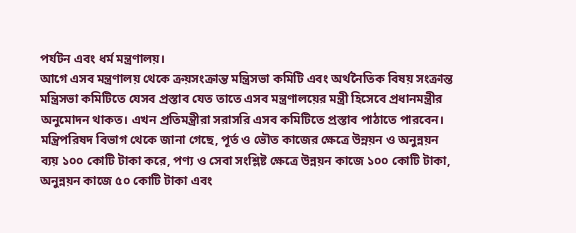পর্যটন এবং ধর্ম মন্ত্রণালয়।
আগে এসব মন্ত্রণালয় থেকে ক্রয়সংক্রান্ত মন্ত্রিসভা কমিটি এবং অর্থনৈতিক বিষয় সংক্রান্ত মন্ত্রিসভা কমিটিতে যেসব প্রস্তাব যেত তাতে এসব মন্ত্রণালয়ের মন্ত্রী হিসেবে প্রধানমন্ত্রীর অনুমোদন থাকত। এখন প্রতিমন্ত্রীরা সরাসরি এসব কমিটিতে প্রস্তাব পাঠাতে পারবেন।
মন্ত্রিপরিষদ বিভাগ থেকে জানা গেছে, পূর্ত ও ভৌত কাজের ক্ষেত্রে উন্নয়ন ও অনুন্নয়ন ব্যয় ১০০ কোটি টাকা করে, পণ্য ও সেবা সংশ্লিষ্ট ক্ষেত্রে উন্নয়ন কাজে ১০০ কোটি টাকা, অনুন্নয়ন কাজে ৫০ কোটি টাকা এবং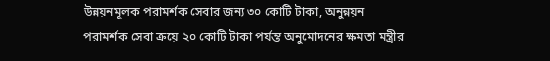উন্নয়নমূলক পরামর্শক সেবার জন্য ৩০ কোটি টাকা, অনুন্নয়ন পরামর্শক সেবা ক্রয়ে ২০ কোটি টাকা পর্যন্ত অনুমোদনের ক্ষমতা মন্ত্রীর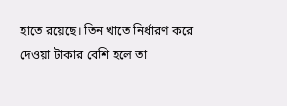হাতে রয়েছে। তিন খাতে নির্ধারণ করে দেওয়া টাকার বেশি হলে তা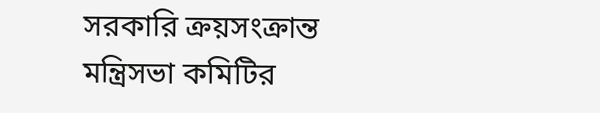সরকারি ক্রয়সংক্রান্ত মন্ত্রিসভা কমিটির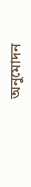অনুমোদন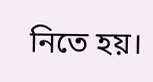নিতে হয়।